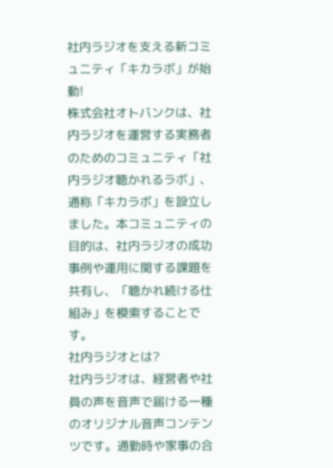社内ラジオを支える新コミュニティ「キカラボ」が始動!
株式会社オトバンクは、社内ラジオを運営する実務者のためのコミュニティ「社内ラジオ聴かれるラボ」、通称「キカラボ」を設立しました。本コミュニティの目的は、社内ラジオの成功事例や運用に関する課題を共有し、「聴かれ続ける仕組み」を模索することです。
社内ラジオとは?
社内ラジオは、経営者や社員の声を音声で届ける一種のオリジナル音声コンテンツです。通勤時や家事の合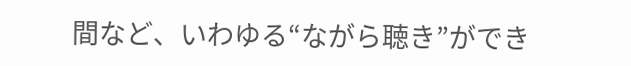間など、いわゆる“ながら聴き”ができ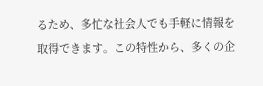るため、多忙な社会人でも手軽に情報を取得できます。この特性から、多くの企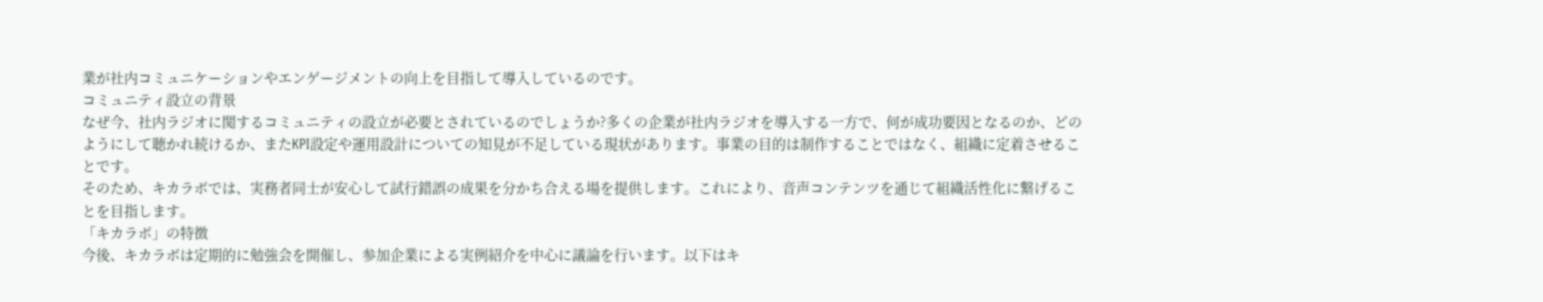業が社内コミュニケーションやエンゲージメントの向上を目指して導入しているのです。
コミュニティ設立の背景
なぜ今、社内ラジオに関するコミュニティの設立が必要とされているのでしょうか?多くの企業が社内ラジオを導入する一方で、何が成功要因となるのか、どのようにして聴かれ続けるか、またKPI設定や運用設計についての知見が不足している現状があります。事業の目的は制作することではなく、組織に定着させることです。
そのため、キカラボでは、実務者同士が安心して試行錯誤の成果を分かち合える場を提供します。これにより、音声コンテンツを通じて組織活性化に繋げることを目指します。
「キカラボ」の特徴
今後、キカラボは定期的に勉強会を開催し、参加企業による実例紹介を中心に議論を行います。以下はキ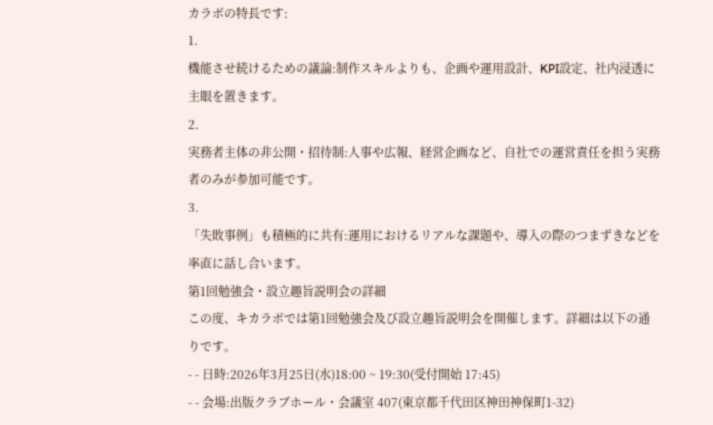カラボの特長です:
1.
機能させ続けるための議論:制作スキルよりも、企画や運用設計、KPI設定、社内浸透に主眼を置きます。
2.
実務者主体の非公開・招待制:人事や広報、経営企画など、自社での運営責任を担う実務者のみが参加可能です。
3.
「失敗事例」も積極的に共有:運用におけるリアルな課題や、導入の際のつまずきなどを率直に話し合います。
第1回勉強会・設立趣旨説明会の詳細
この度、キカラボでは第1回勉強会及び設立趣旨説明会を開催します。詳細は以下の通りです。
- - 日時:2026年3月25日(水)18:00 ~ 19:30(受付開始 17:45)
- - 会場:出版クラブホール・会議室 407(東京都千代田区神田神保町1-32)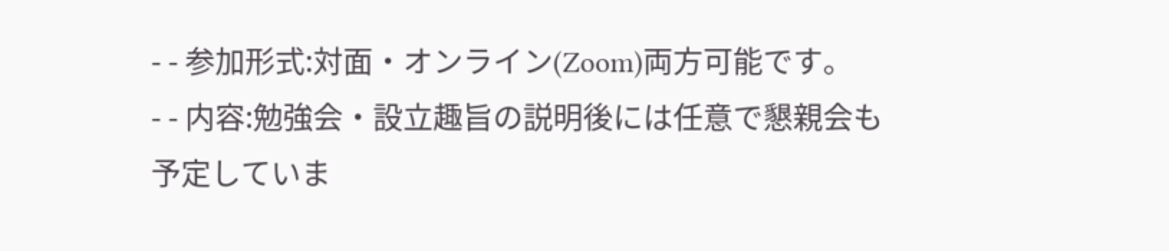- - 参加形式:対面・オンライン(Zoom)両方可能です。
- - 内容:勉強会・設立趣旨の説明後には任意で懇親会も予定していま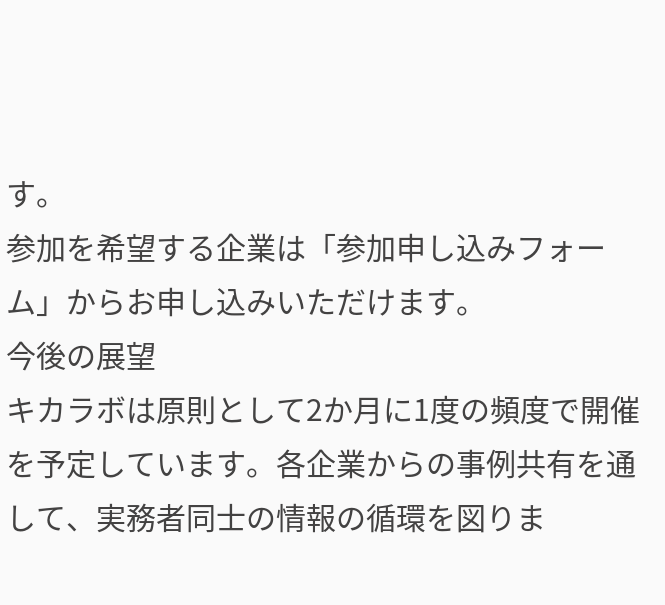す。
参加を希望する企業は「参加申し込みフォーム」からお申し込みいただけます。
今後の展望
キカラボは原則として2か月に1度の頻度で開催を予定しています。各企業からの事例共有を通して、実務者同士の情報の循環を図りま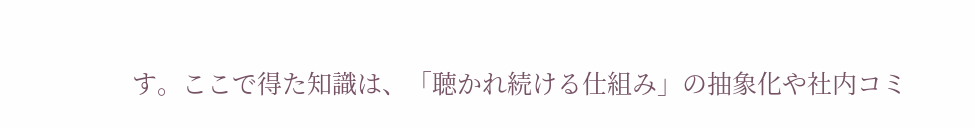す。ここで得た知識は、「聴かれ続ける仕組み」の抽象化や社内コミ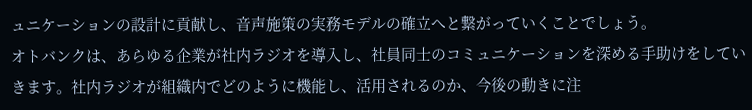ュニケーションの設計に貢献し、音声施策の実務モデルの確立へと繋がっていくことでしょう。
オトバンクは、あらゆる企業が社内ラジオを導入し、社員同士のコミュニケーションを深める手助けをしていきます。社内ラジオが組織内でどのように機能し、活用されるのか、今後の動きに注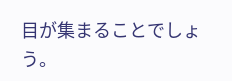目が集まることでしょう。